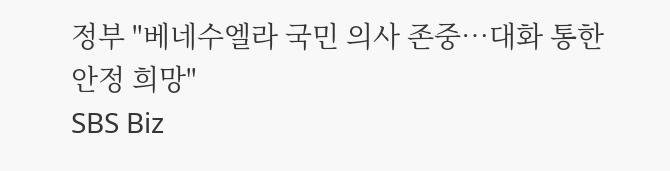정부 "베네수엘라 국민 의사 존중…대화 통한 안정 희망"
SBS Biz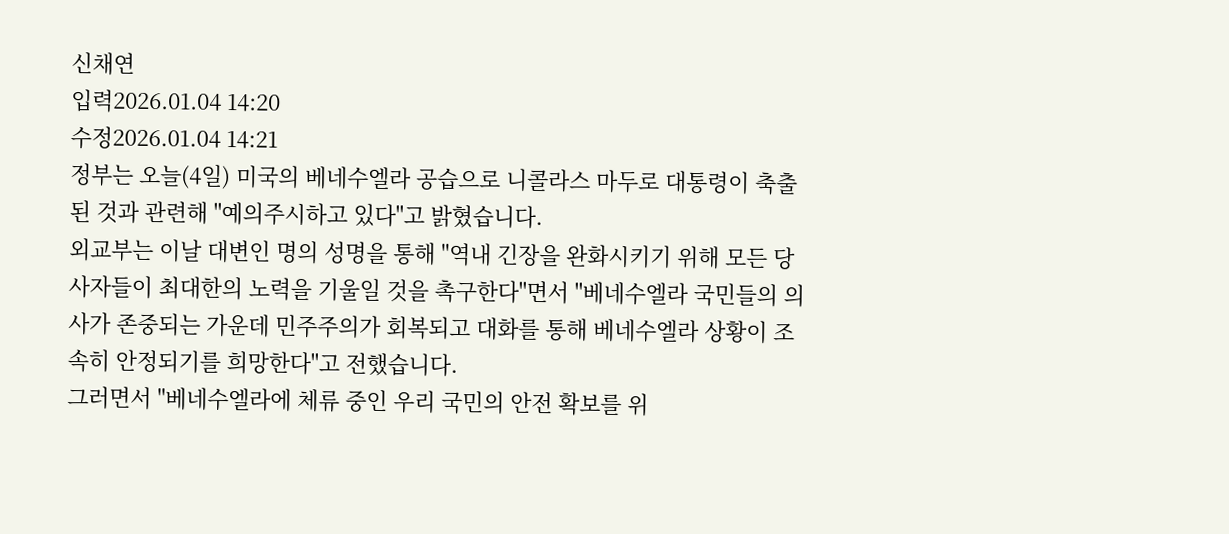신채연
입력2026.01.04 14:20
수정2026.01.04 14:21
정부는 오늘(4일) 미국의 베네수엘라 공습으로 니콜라스 마두로 대통령이 축출된 것과 관련해 "예의주시하고 있다"고 밝혔습니다.
외교부는 이날 대변인 명의 성명을 통해 "역내 긴장을 완화시키기 위해 모든 당사자들이 최대한의 노력을 기울일 것을 촉구한다"면서 "베네수엘라 국민들의 의사가 존중되는 가운데 민주주의가 회복되고 대화를 통해 베네수엘라 상황이 조속히 안정되기를 희망한다"고 전했습니다.
그러면서 "베네수엘라에 체류 중인 우리 국민의 안전 확보를 위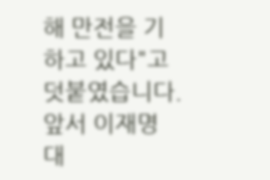해 만전을 기하고 있다"고 덧붙였습니다.
앞서 이재명 대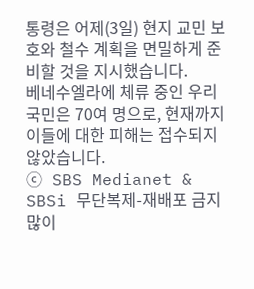통령은 어제(3일) 현지 교민 보호와 철수 계획을 면밀하게 준비할 것을 지시했습니다.
베네수엘라에 체류 중인 우리 국민은 70여 명으로, 현재까지 이들에 대한 피해는 접수되지 않았습니다.
ⓒ SBS Medianet & SBSi 무단복제-재배포 금지
많이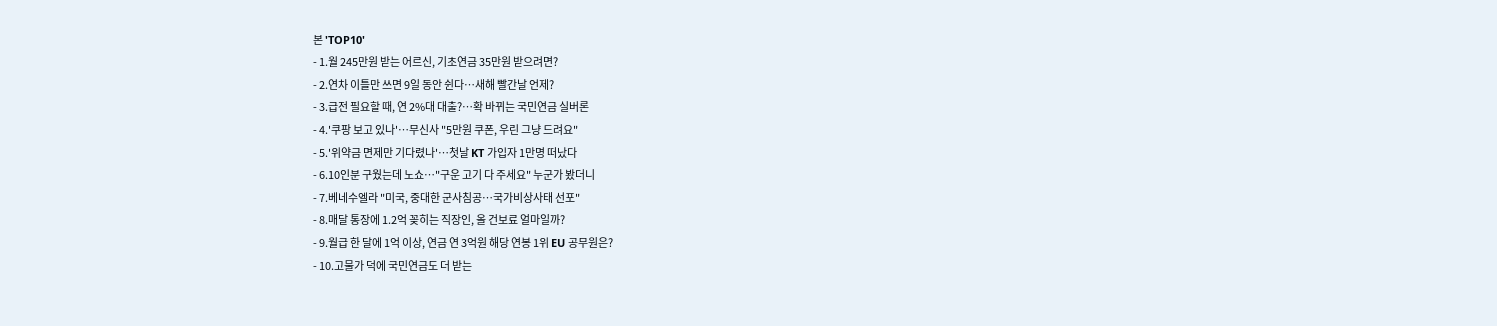본 'TOP10'
- 1.월 245만원 받는 어르신, 기초연금 35만원 받으려면?
- 2.연차 이틀만 쓰면 9일 동안 쉰다…새해 빨간날 언제?
- 3.급전 필요할 때, 연 2%대 대출?…확 바뀌는 국민연금 실버론
- 4.'쿠팡 보고 있나'…무신사 "5만원 쿠폰, 우린 그냥 드려요"
- 5.'위약금 면제만 기다렸나'…첫날 KT 가입자 1만명 떠났다
- 6.10인분 구웠는데 노쇼…"구운 고기 다 주세요" 누군가 봤더니
- 7.베네수엘라 "미국, 중대한 군사침공…국가비상사태 선포"
- 8.매달 통장에 1.2억 꽂히는 직장인, 올 건보료 얼마일까?
- 9.월급 한 달에 1억 이상, 연금 연 3억원 해당 연봉 1위 EU 공무원은?
- 10.고물가 덕에 국민연금도 더 받는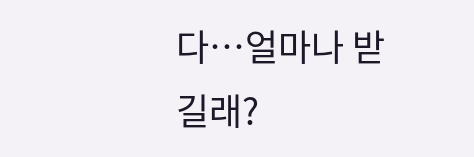다…얼마나 받길래?